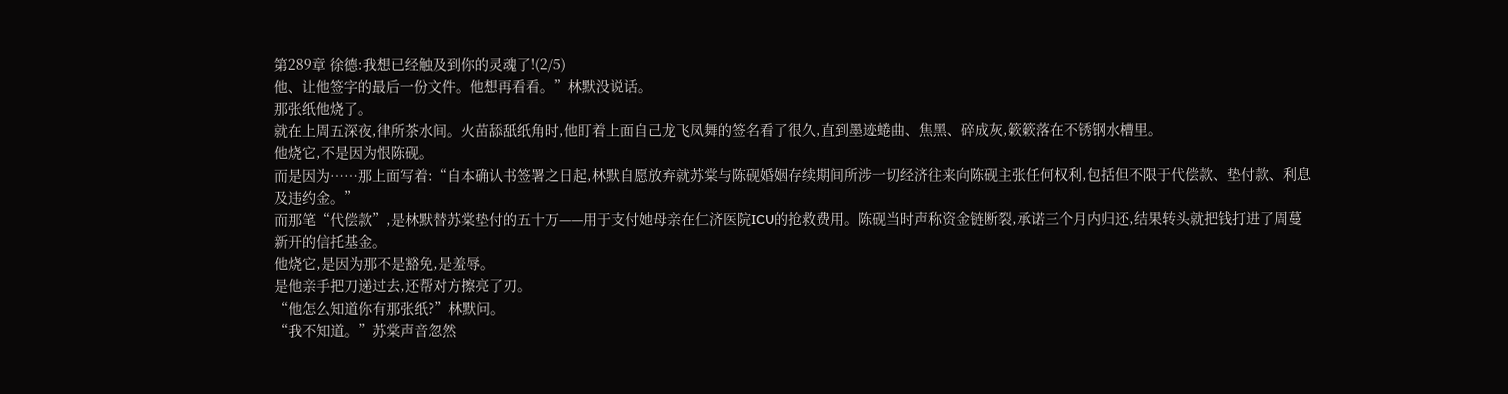第289章 徐德:我想已经触及到你的灵魂了!(2/5)
他、让他签字的最后一份文件。他想再看看。”林默没说话。
那张纸他烧了。
就在上周五深夜,律所茶水间。火苗舔舐纸角时,他盯着上面自己龙飞凤舞的签名看了很久,直到墨迹蜷曲、焦黑、碎成灰,簌簌落在不锈钢水槽里。
他烧它,不是因为恨陈砚。
而是因为……那上面写着:“自本确认书签署之日起,林默自愿放弃就苏棠与陈砚婚姻存续期间所涉一切经济往来向陈砚主张任何权利,包括但不限于代偿款、垫付款、利息及违约金。”
而那笔“代偿款”,是林默替苏棠垫付的五十万——用于支付她母亲在仁济医院ICU的抢救费用。陈砚当时声称资金链断裂,承诺三个月内归还,结果转头就把钱打进了周蔓新开的信托基金。
他烧它,是因为那不是豁免,是羞辱。
是他亲手把刀递过去,还帮对方擦亮了刃。
“他怎么知道你有那张纸?”林默问。
“我不知道。”苏棠声音忽然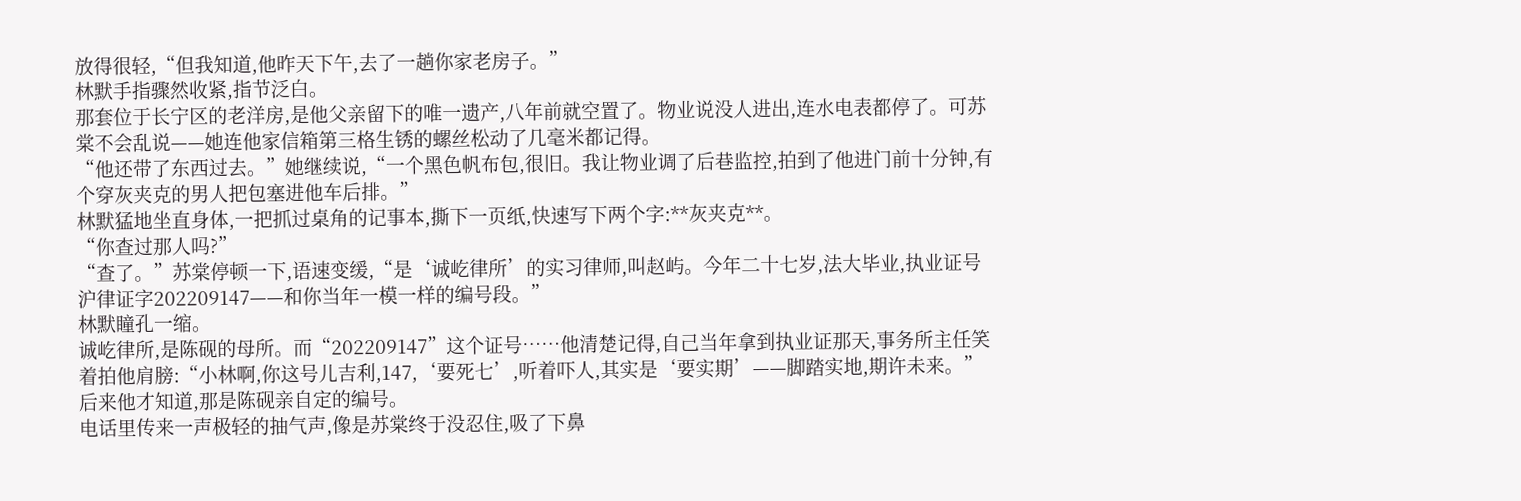放得很轻,“但我知道,他昨天下午,去了一趟你家老房子。”
林默手指骤然收紧,指节泛白。
那套位于长宁区的老洋房,是他父亲留下的唯一遗产,八年前就空置了。物业说没人进出,连水电表都停了。可苏棠不会乱说——她连他家信箱第三格生锈的螺丝松动了几毫米都记得。
“他还带了东西过去。”她继续说,“一个黑色帆布包,很旧。我让物业调了后巷监控,拍到了他进门前十分钟,有个穿灰夹克的男人把包塞进他车后排。”
林默猛地坐直身体,一把抓过桌角的记事本,撕下一页纸,快速写下两个字:**灰夹克**。
“你查过那人吗?”
“查了。”苏棠停顿一下,语速变缓,“是‘诚屹律所’的实习律师,叫赵屿。今年二十七岁,法大毕业,执业证号沪律证字202209147——和你当年一模一样的编号段。”
林默瞳孔一缩。
诚屹律所,是陈砚的母所。而“202209147”这个证号……他清楚记得,自己当年拿到执业证那天,事务所主任笑着拍他肩膀:“小林啊,你这号儿吉利,147,‘要死七’,听着吓人,其实是‘要实期’——脚踏实地,期许未来。”
后来他才知道,那是陈砚亲自定的编号。
电话里传来一声极轻的抽气声,像是苏棠终于没忍住,吸了下鼻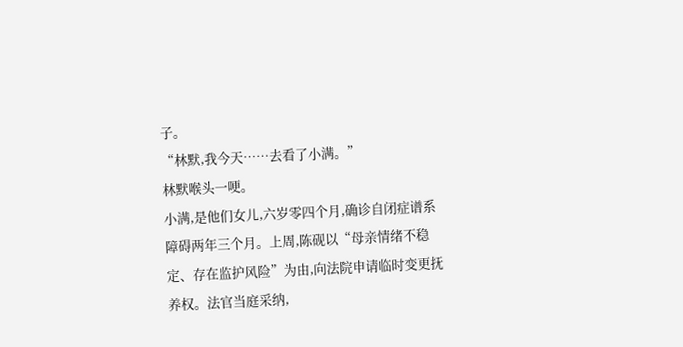子。
“林默,我今天……去看了小满。”
林默喉头一哽。
小满,是他们女儿,六岁零四个月,确诊自闭症谱系障碍两年三个月。上周,陈砚以“母亲情绪不稳定、存在监护风险”为由,向法院申请临时变更抚养权。法官当庭采纳,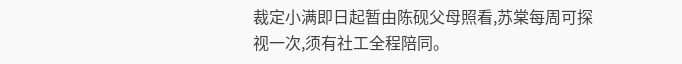裁定小满即日起暂由陈砚父母照看,苏棠每周可探视一次,须有社工全程陪同。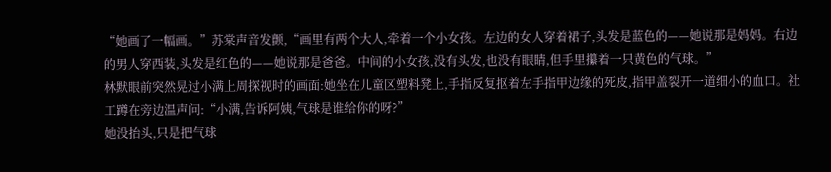“她画了一幅画。”苏棠声音发颤,“画里有两个大人,牵着一个小女孩。左边的女人穿着裙子,头发是蓝色的——她说那是妈妈。右边的男人穿西装,头发是红色的——她说那是爸爸。中间的小女孩,没有头发,也没有眼睛,但手里攥着一只黄色的气球。”
林默眼前突然晃过小满上周探视时的画面:她坐在儿童区塑料凳上,手指反复抠着左手指甲边缘的死皮,指甲盖裂开一道细小的血口。社工蹲在旁边温声问:“小满,告诉阿姨,气球是谁给你的呀?”
她没抬头,只是把气球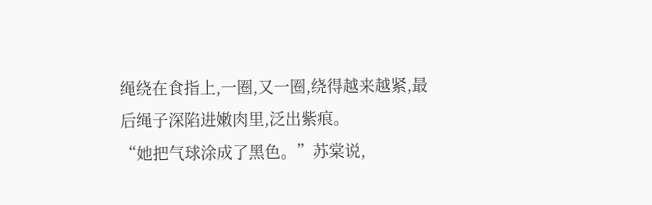绳绕在食指上,一圈,又一圈,绕得越来越紧,最后绳子深陷进嫩肉里,泛出紫痕。
“她把气球涂成了黑色。”苏棠说,